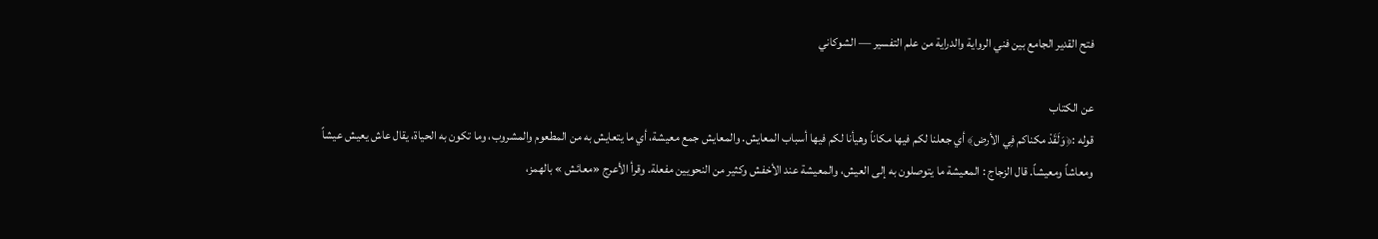فتح القدير الجامع بين فني الرواية والدراية من علم التفسير — الشوكاني

عن الكتاب
قوله :﴿وَلَقَدْ مكناكم فِي الأرض﴾ أي جعلنا لكم فيها مكاناً وهيأنا لكم فيها أسباب المعايش. والمعايش جمع معيشة، أي ما يتعايش به من المطعوم والمشروب، وما تكون به الحياة، يقال عاش يعيش عيشاً ومعاشاً ومعيشاً. قال الزجاج : المعيشة ما يتوصلون به إلى العيش، والمعيشة عند الأخفش وكثير من النحويين مفعلة. وقرأ الأعرج «معائش » بالهمز،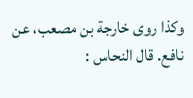وكذا روى خارجة بن مصعب، عن نافع. قال النحاس :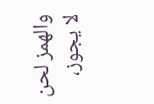والهمز لحن لا يجوز،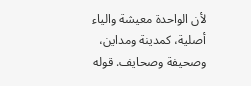لأن الواحدة معيشة والياء أصلية، كمدينة ومداين، وصحيفة وصحايف. قوله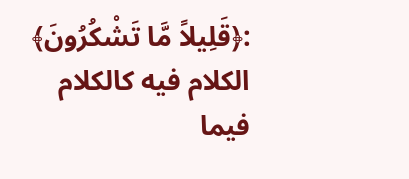:﴿قَلِيلاً مَّا تَشْكُرُونَ﴾ الكلام فيه كالكلام فيما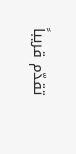تقدّم قريباً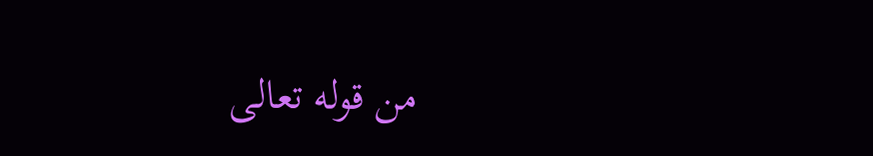من قوله تعالى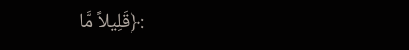:﴿قَلِيلاً مَّا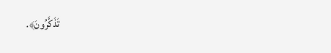تَذَكَّرُونَ﴾.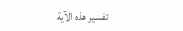تفسير هذه الآية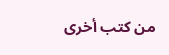من كتب أخرى